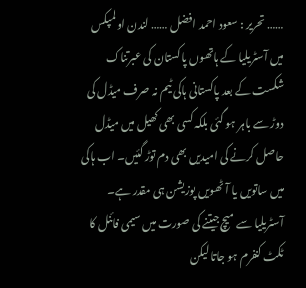…… تحریر : سعود احمد افضل …… لندن اولمپکس میں آسٹریلیا کے ہاتھوں پاکستان کی عبرتناک شکست کے بعد پاکستانی ہاکی ٹیم نہ صرف میڈل کی دوڑ سے باہر ہو گئی بلکہ کسی بھی کھیل میں میڈل حاصل کرنے کی امیدیں بھی دم توڑ گئیں۔ اب ہاکی میں ساتویں یا آٹھویں پوزیشن ہی مقدر ہے۔ آسٹریلیا سے میچ جیتنے کی صورت میں سیمی فائنل کا ٹکٹ کنفرم ہو جاتا لیکن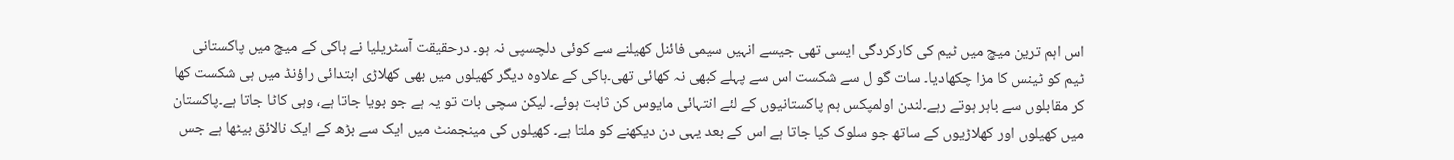اس اہم ترین میچ میں ٹیم کی کارکردگی ایسی تھی جیسے انہیں سیمی فائنل کھیلنے سے کوئی دلچسپی نہ ہو۔ درحقیقت آسٹریلیا نے ہاکی کے میچ میں پاکستانی ٹیم کو ٹینس کا مزا چکھادیا۔ سات گو ل سے شکست اس سے پہلے کبھی نہ کھائی تھی۔ہاکی کے علاوہ دیگر کھیلوں میں بھی کھلاڑی ابتدائی راؤنڈ میں ہی شکست کھا کر مقابلوں سے باہر ہوتے رہے۔لندن اولمپکس ہم پاکستانیوں کے لئے انتہائی مایوس کن ثابت ہوئے۔ لیکن سچی بات تو یہ ہے جو بویا جاتا ہے، وہی کاٹا جاتا ہے۔پاکستان میں کھیلوں اور کھلاڑیوں کے ساتھ جو سلوک کیا جاتا ہے اس کے بعد یہی دن دیکھنے کو ملتا ہے۔ کھیلوں کی مینجمنٹ میں ایک سے بڑھ کے ایک نالائق بیٹھا ہے جس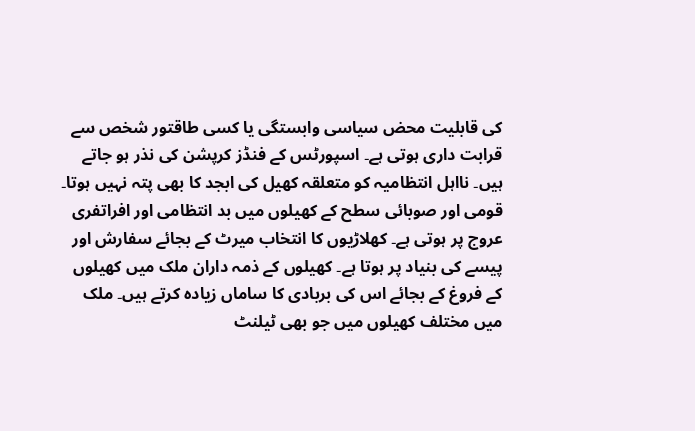کی قابلیت محض سیاسی وابستگی یا کسی طاقتور شخص سے قرابت داری ہوتی ہے۔ اسپورٹس کے فنڈز کرپشن کی نذر ہو جاتے ہیں۔ نااہل انتظامیہ کو متعلقہ کھیل کی ابجد کا بھی پتہ نہیں ہوتا۔ قومی اور صوبائی سطح کے کھیلوں میں بد انتظامی اور افراتفری عروج پر ہوتی ہے۔ کھلاڑیوں کا انتخاب میرٹ کے بجائے سفارش اور پیسے کی بنیاد پر ہوتا ہے۔ کھیلوں کے ذمہ داران ملک میں کھیلوں کے فروغ کے بجائے اس کی بربادی کا ساماں زیادہ کرتے ہیں۔ ملک میں مختلف کھیلوں میں جو بھی ٹیلنٹ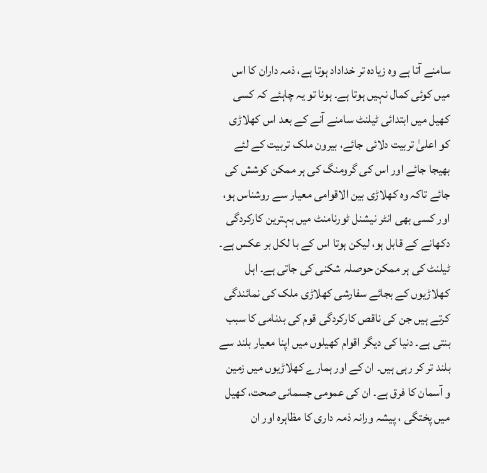سامنے آتا ہے وہ زیادہ تر خداداد ہوتا ہے، ذمہ داران کا اس میں کوئی کمال نہیں ہوتا ہے۔ ہونا تو یہ چاہئے کہ کسی کھیل میں ابتدائی ٹیلنٹ سامنے آنے کے بعد اس کھلاڑی کو اعلیٰ تربیت دلائی جائے، بیرون ملک تربیت کے لئے بھیجا جائے اور اس کی گرومنگ کی ہر ممکن کوشش کی جائے تاکہ وہ کھلاڑی بین الاقوامی معیار سے روشناس ہو، اور کسی بھی انٹر نیشنل ٹورنامنٹ میں بہترین کارکردگی دکھانے کے قابل ہو، لیکن ہوتا اس کے با لکل بر عکس ہے۔ ٹیلنٹ کی ہر ممکن حوصلہ شکنی کی جاتی ہے۔ اہل کھلاڑیوں کے بجائے سفارشی کھلاڑی ملک کی نمائندگی کرتے ہیں جن کی ناقص کارکردگی قوم کی بدنامی کا سبب بنتی ہے۔ دنیا کی دیگر اقوام کھیلوں میں اپنا معیار بلند سے بلند تر کر رہی ہیں۔ ان کے اور ہمارے کھلاڑیوں میں زمین و آسمان کا فرق ہے۔ ان کی عمومی جسمانی صحت، کھیل میں پختگی ، پیشہ ورانہ ذمہ داری کا مظاہرہ اور ان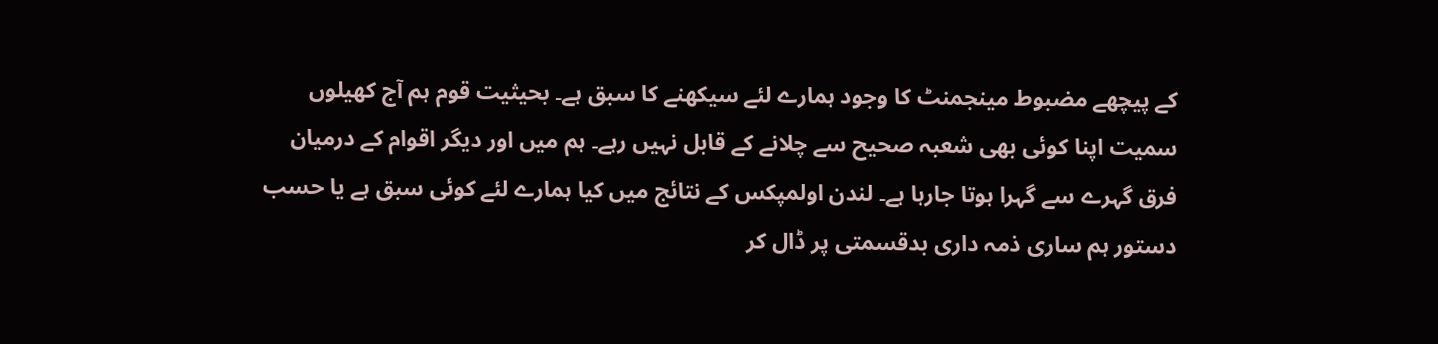کے پیچھے مضبوط مینجمنٹ کا وجود ہمارے لئے سیکھنے کا سبق ہے۔ بحیثیت قوم ہم آج کھیلوں سمیت اپنا کوئی بھی شعبہ صحیح سے چلانے کے قابل نہیں رہے۔ ہم میں اور دیگر اقوام کے درمیان فرق گہرے سے گہرا ہوتا جارہا ہے۔ لندن اولمپکس کے نتائج میں کیا ہمارے لئے کوئی سبق ہے یا حسب دستور ہم ساری ذمہ داری بدقسمتی پر ڈال کر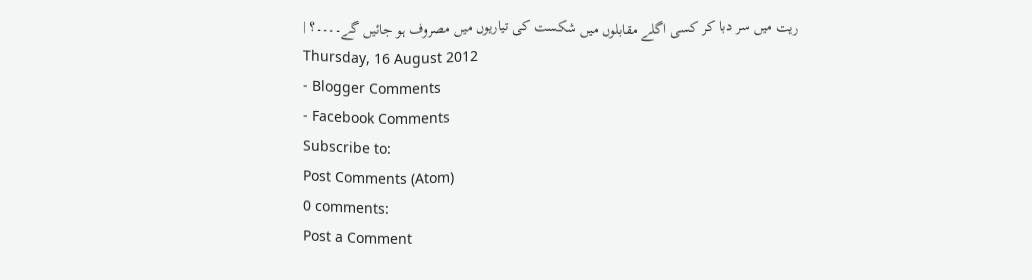ریت میں سر دبا کر کسی اگلے مقابلوں میں شکست کی تیاریوں میں مصروف ہو جائیں گے۔۔۔۔؟ |
Thursday, 16 August 2012
- Blogger Comments
- Facebook Comments
Subscribe to:
Post Comments (Atom)
0 comments:
Post a Comment